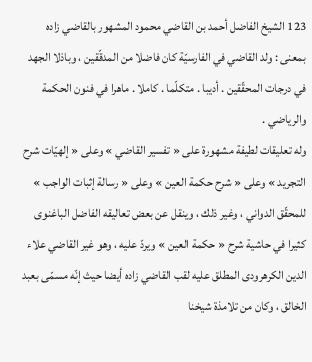123 الشيخ الفاضل أحمد بن القاضي محمود المشهور بالقاضي زاده
بمعنى : ولد القاضي في الفارسيّة كان فاضلا من المدقّقين ، وباذلا الجهد في درجات المحقّقين . أديبا . متكلّما . كاملا . ماهرا في فنون الحكمة والرياضي .
وله تعليقات لطيفة مشهورة على « تفسير القاضي » وعلى « إلهيّات شرح التجريد » وعلى « شرح حكمة العين » وعلى « رسالة إثبات الواجب » للمحقّق الدواني ، وغير ذلك ، وينقل عن بعض تعاليقه الفاضل الباغنوى كثيرا في حاشية شرح « حكمة العين » ويردّ عليه ، وهو غير القاضي علاء الدين الكرهرودى المطلق عليه لقب القاضي زاده أيضا حيث إنّه مسمّى بعبد الخالق ، وكان من تلامذة شيخنا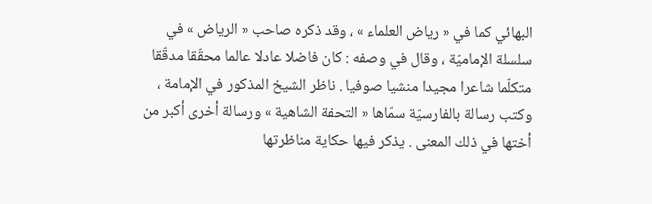البهائي كما في « رياض العلماء » ، وقد ذكره صاحب « الرياض » في سلسلة الإماميّة ، وقال في وصفه : كان فاضلا عادلا عالما محقّقا مدقّقا متكلّما شاعرا مجيدا منشيا صوفيا . ناظر الشيخ المذكور في الإمامة ، وكتب رسالة بالفارسيّة سمّاها « التحفة الشاهية » ورسالة أخرى أكبر من أختها في ذلك المعنى . يذكر فيها حكاية مناظرتها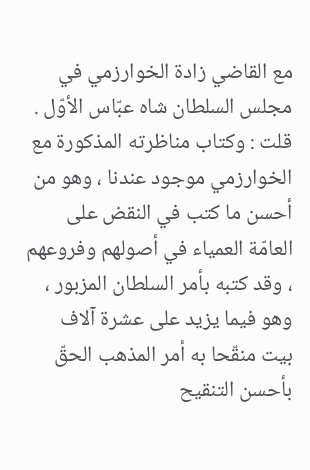مع القاضي زادة الخوارزمي في مجلس السلطان شاه عبّاس الأوّل .
قلت : وكتاب مناظرته المذكورة مع الخوارزمي موجود عندنا ، وهو من أحسن ما كتب في النقض على العامّة العمياء في أصولهم وفروعهم ، وقد كتبه بأمر السلطان المزبور ، وهو فيما يزيد على عشرة آلاف بيت منقّحا به أمر المذهب الحقّ بأحسن التنقيح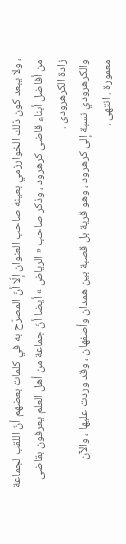، ولا يبعد كون ذلك الخوارزمي بعينه صاحب العنوان إلّا أنّ المصرّح به في كلمات بعضهم أنّ اللقب لجماعة من أفاضل أبناء قاضى كرهرود ، وذكر صاحب « الرياض » أيضا أنّ جماعة من أهل العلم يعرفون بقاضى زادة الكرهرودى .
والكرهرودي نسبة إلى كرهرود ، وهو قرية بل قصبة بين همدان وأصفهان ، وقد وردت عليها ، والآن معمورة . انتهى .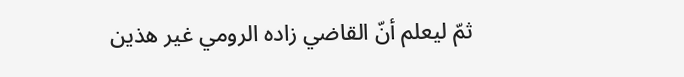ثمّ ليعلم أنّ القاضي زاده الرومي غير هذين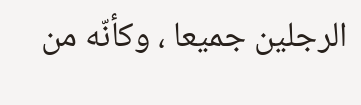الرجلين جميعا ، وكأنّه من